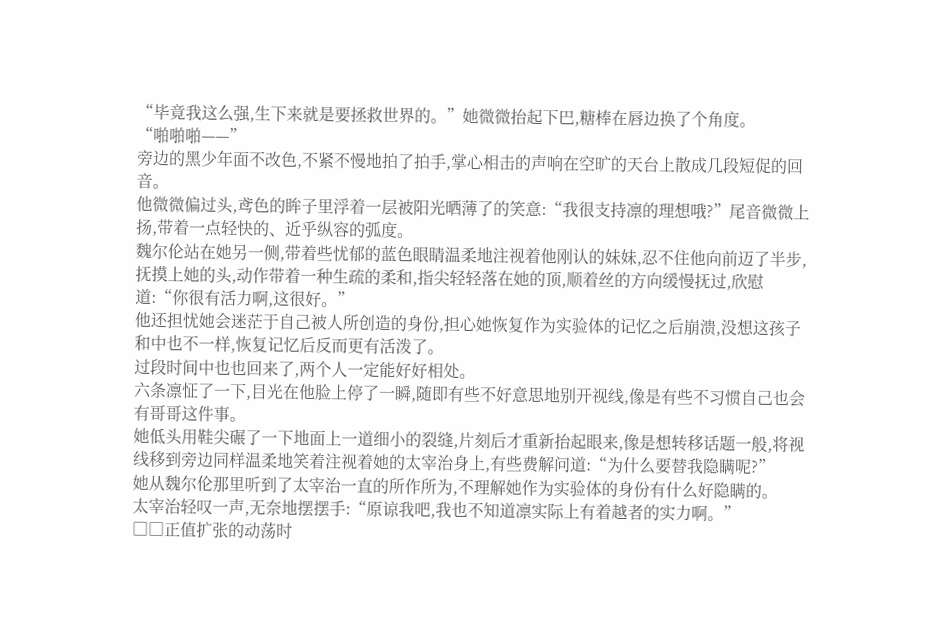“毕竟我这么强,生下来就是要拯救世界的。”她微微抬起下巴,糖棒在唇边换了个角度。
“啪啪啪——”
旁边的黑少年面不改色,不紧不慢地拍了拍手,掌心相击的声响在空旷的天台上散成几段短促的回音。
他微微偏过头,鸢色的眸子里浮着一层被阳光晒薄了的笑意:“我很支持凛的理想哦?”尾音微微上扬,带着一点轻快的、近乎纵容的弧度。
魏尔伦站在她另一侧,带着些忧郁的蓝色眼睛温柔地注视着他刚认的妹妹,忍不住他向前迈了半步,抚摸上她的头,动作带着一种生疏的柔和,指尖轻轻落在她的顶,顺着丝的方向缓慢抚过,欣慰道:“你很有活力啊,这很好。”
他还担忧她会迷茫于自己被人所创造的身份,担心她恢复作为实验体的记忆之后崩溃,没想这孩子和中也不一样,恢复记忆后反而更有活泼了。
过段时间中也也回来了,两个人一定能好好相处。
六条凛怔了一下,目光在他脸上停了一瞬,随即有些不好意思地别开视线,像是有些不习惯自己也会有哥哥这件事。
她低头用鞋尖碾了一下地面上一道细小的裂缝,片刻后才重新抬起眼来,像是想转移话题一般,将视线移到旁边同样温柔地笑着注视着她的太宰治身上,有些费解问道:“为什么要替我隐瞒呢?”
她从魏尔伦那里听到了太宰治一直的所作所为,不理解她作为实验体的身份有什么好隐瞒的。
太宰治轻叹一声,无奈地摆摆手:“原谅我吧,我也不知道凛实际上有着越者的实力啊。”
□□正值扩张的动荡时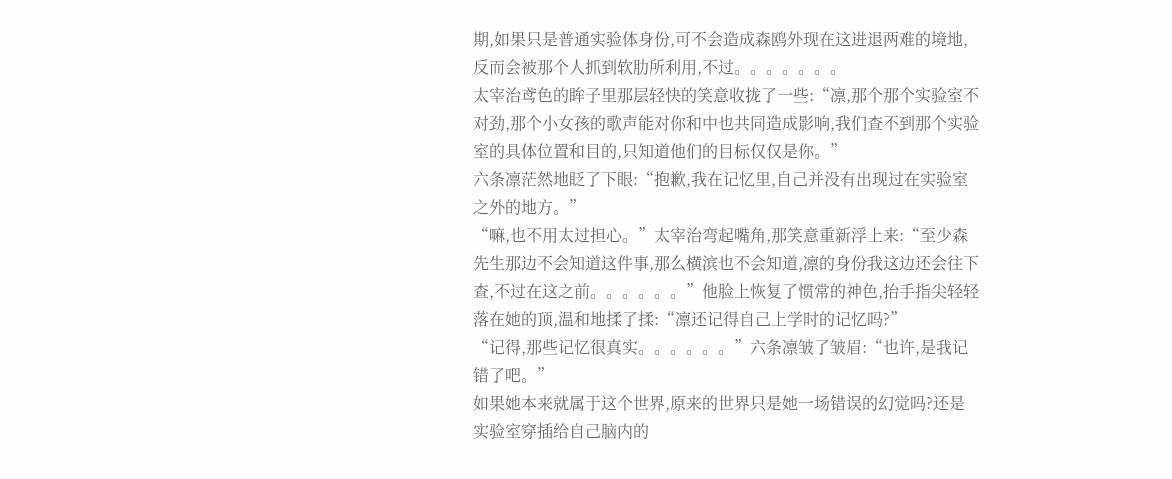期,如果只是普通实验体身份,可不会造成森鸥外现在这进退两难的境地,反而会被那个人抓到软肋所利用,不过。。。。。。。
太宰治鸢色的眸子里那层轻快的笑意收拢了一些:“凛,那个那个实验室不对劲,那个小女孩的歌声能对你和中也共同造成影响,我们查不到那个实验室的具体位置和目的,只知道他们的目标仅仅是你。”
六条凛茫然地眨了下眼:“抱歉,我在记忆里,自己并没有出现过在实验室之外的地方。”
“嘛,也不用太过担心。”太宰治弯起嘴角,那笑意重新浮上来:“至少森先生那边不会知道这件事,那么横滨也不会知道,凛的身份我这边还会往下查,不过在这之前。。。。。。”他脸上恢复了惯常的神色,抬手指尖轻轻落在她的顶,温和地揉了揉:“凛还记得自己上学时的记忆吗?”
“记得,那些记忆很真实。。。。。。”六条凛皱了皱眉:“也许,是我记错了吧。”
如果她本来就属于这个世界,原来的世界只是她一场错误的幻觉吗?还是实验室穿插给自己脑内的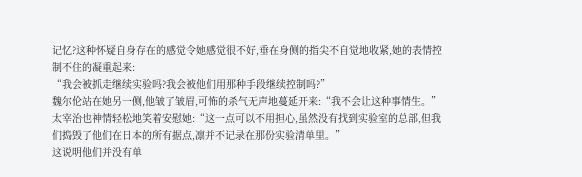记忆?这种怀疑自身存在的感觉令她感觉很不好,垂在身侧的指尖不自觉地收紧,她的表情控制不住的凝重起来:
“我会被抓走继续实验吗?我会被他们用那种手段继续控制吗?”
魏尔伦站在她另一侧,他皱了皱眉,可怖的杀气无声地蔓延开来:“我不会让这种事情生。”
太宰治也神情轻松地笑着安慰她:“这一点可以不用担心,虽然没有找到实验室的总部,但我们捣毁了他们在日本的所有据点,凛并不记录在那份实验清单里。”
这说明他们并没有单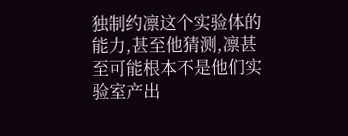独制约凛这个实验体的能力,甚至他猜测,凛甚至可能根本不是他们实验室产出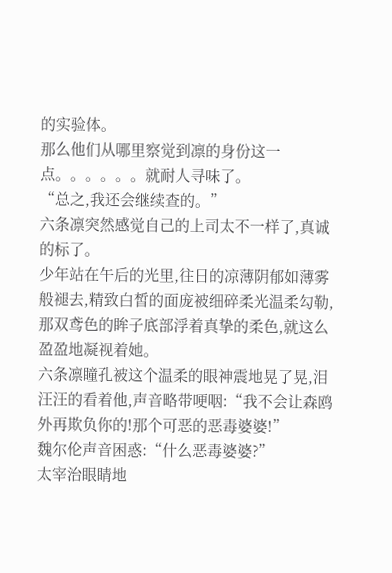的实验体。
那么他们从哪里察觉到凛的身份这一点。。。。。。就耐人寻味了。
“总之,我还会继续查的。”
六条凛突然感觉自己的上司太不一样了,真诚的标了。
少年站在午后的光里,往日的凉薄阴郁如薄雾般褪去,精致白皙的面庞被细碎柔光温柔勾勒,那双鸢色的眸子底部浮着真挚的柔色,就这么盈盈地凝视着她。
六条凛瞳孔被这个温柔的眼神震地晃了晃,泪汪汪的看着他,声音略带哽咽:“我不会让森鸥外再欺负你的!那个可恶的恶毒婆婆!”
魏尔伦声音困惑:“什么恶毒婆婆?”
太宰治眼睛地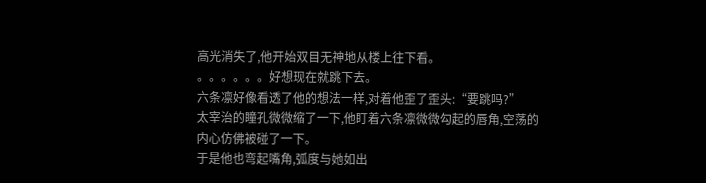高光消失了,他开始双目无神地从楼上往下看。
。。。。。。好想现在就跳下去。
六条凛好像看透了他的想法一样,对着他歪了歪头:“要跳吗?”
太宰治的瞳孔微微缩了一下,他盯着六条凛微微勾起的唇角,空荡的内心仿佛被碰了一下。
于是他也弯起嘴角,弧度与她如出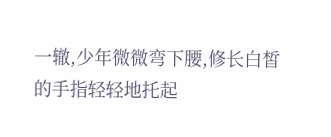一辙,少年微微弯下腰,修长白皙的手指轻轻地托起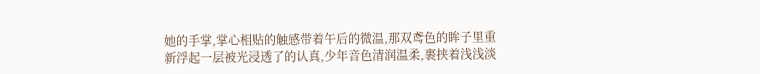她的手掌,掌心相贴的触感带着午后的微温,那双鸢色的眸子里重新浮起一层被光浸透了的认真,少年音色清润温柔,裹挟着浅浅淡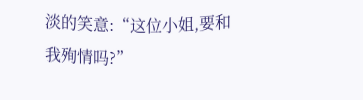淡的笑意:“这位小姐,要和我殉情吗?”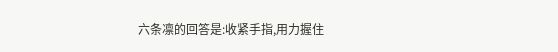六条凛的回答是:收紧手指,用力握住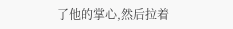了他的掌心,然后拉着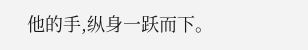他的手,纵身一跃而下。